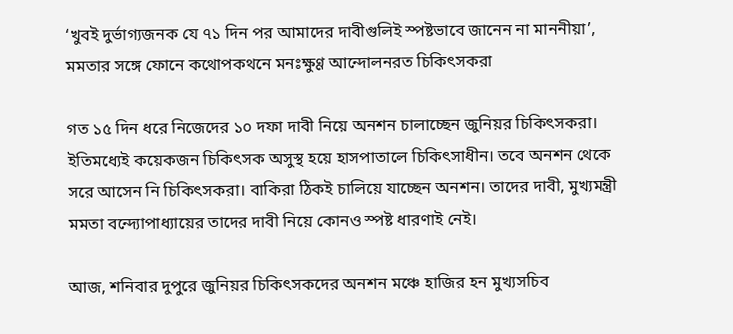‘খুবই দুর্ভাগ্যজনক যে ৭১ দিন পর আমাদের দাবীগুলিই স্পষ্টভাবে জানেন না মাননীয়া’, মমতার সঙ্গে ফোনে কথোপকথনে মনঃক্ষুণ্ণ আন্দোলনরত চিকিৎসকরা

গত ১৫ দিন ধরে নিজেদের ১০ দফা দাবী নিয়ে অনশন চালাচ্ছেন জুনিয়র চিকিৎসকরা। ইতিমধ্যেই কয়েকজন চিকিৎসক অসুস্থ হয়ে হাসপাতালে চিকিৎসাধীন। তবে অনশন থেকে সরে আসেন নি চিকিৎসকরা। বাকিরা ঠিকই চালিয়ে যাচ্ছেন অনশন। তাদের দাবী, মুখ্যমন্ত্রী মমতা বন্দ্যোপাধ্যায়ের তাদের দাবী নিয়ে কোনও স্পষ্ট ধারণাই নেই।

আজ, শনিবার দুপুরে জুনিয়র চিকিৎসকদের অনশন মঞ্চে হাজির হন মুখ্যসচিব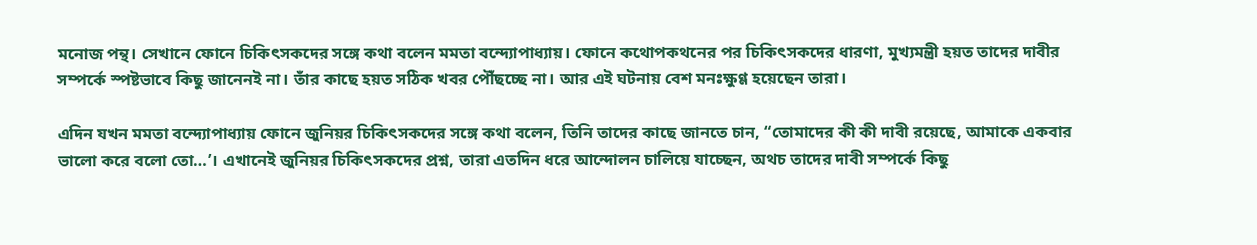মনোজ পন্থ। সেখানে ফোনে চিকিৎসকদের সঙ্গে কথা বলেন মমতা বন্দ্যোপাধ্যায়। ফোনে কথোপকথনের পর চিকিৎসকদের ধারণা, মুখ্যমন্ত্রী হয়ত তাদের দাবীর সম্পর্কে স্পষ্টভাবে কিছু জানেনই না। তাঁর কাছে হয়ত সঠিক খবর পৌঁছচ্ছে না। আর এই ঘটনায় বেশ মনঃক্ষুণ্ণ হয়েছেন তারা।

এদিন যখন মমতা বন্দ্যোপাধ্যায় ফোনে জুনিয়র চিকিৎসকদের সঙ্গে কথা বলেন, তিনি তাদের কাছে জানতে চান, “তোমাদের কী কী দাবী রয়েছে, আমাকে একবার ভালো করে বলো তো…’। এখানেই জুনিয়র চিকিৎসকদের প্রশ্ন, তারা এতদিন ধরে আন্দোলন চালিয়ে যাচ্ছেন, অথচ তাদের দাবী সম্পর্কে কিছু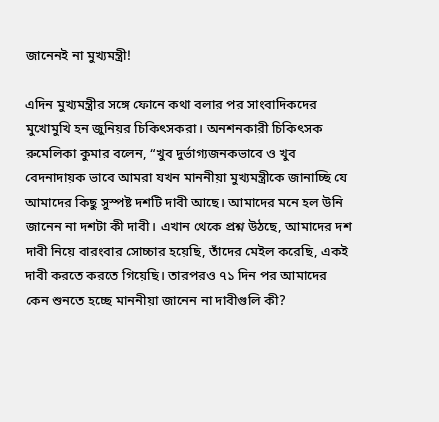জানেনই না মুখ্যমন্ত্রী!

এদিন মুখ্যমন্ত্রীর সঙ্গে ফোনে কথা বলার পর সাংবাদিকদের মুখোমুখি হন জুনিয়র চিকিৎসকরা। অনশনকারী চিকিৎসক রুমেলিকা কুমার বলেন, “খুব দুর্ভাগ্যজনকভাবে ও খুব বেদনাদায়ক ভাবে আমরা যখন মাননীয়া মুখ্যমন্ত্রীকে জানাচ্ছি যে আমাদের কিছু সুস্পষ্ট দশটি দাবী আছে। আমাদের মনে হল উনি জানেন না দশটা কী দাবী। এখান থেকে প্রশ্ন উঠছে, আমাদের দশ দাবী নিয়ে বারংবার সোচ্চার হয়েছি, তাঁদের মেইল করেছি, একই দাবী করতে করতে গিয়েছি। তারপরও ৭১ দিন পর আমাদের কেন শুনতে হচ্ছে মাননীয়া জানেন না দাবীগুলি কী?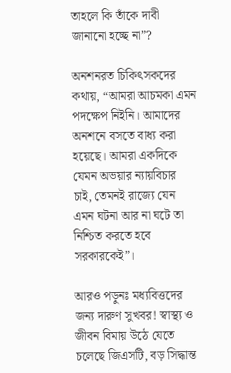তাহলে কি তাঁকে দাবী জানানো হচ্ছে না”?

অনশনরত চিকিৎসকদের কথায়, “আমরা আচমকা এমন পদক্ষেপ নিইনি। আমাদের অনশনে বসতে বাধ্য করা হয়েছে। আমরা একদিকে যেমন অভয়ার ন্যায়বিচার চাই, তেমনই রাজ্যে যেন এমন ঘটনা আর না ঘটে তা নিশ্চিত করতে হবে সরকারকেই”।

আরও পড়ুনঃ মধ্যবিত্তদের জন্য দারুণ সুখবর! স্বাস্থ্য ও জীবন বিমায় উঠে যেতে চলেছে জিএসটি, বড় সিদ্ধান্ত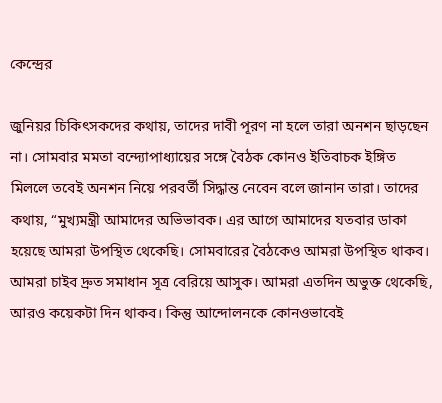কেন্দ্রের

জুনিয়র চিকিৎসকদের কথায়, তাদের দাবী পূরণ না হলে তারা অনশন ছাড়ছেন না। সোমবার মমতা বন্দ্যোপাধ্যায়ের সঙ্গে বৈঠক কোনও ইতিবাচক ইঙ্গিত মিললে তবেই অনশন নিয়ে পরবর্তী সিদ্ধান্ত নেবেন বলে জানান তারা। তাদের কথায়, “মুখ্যমন্ত্রী আমাদের অভিভাবক। এর আগে আমাদের যতবার ডাকা হয়েছে আমরা উপস্থিত থেকেছি। সোমবারের বৈঠকেও আমরা উপস্থিত থাকব। আমরা চাইব দ্রুত সমাধান সূত্র বেরিয়ে আসুক। আমরা এতদিন অভুক্ত থেকেছি, আরও কয়েকটা দিন থাকব। কিন্তু আন্দোলনকে কোনওভাবেই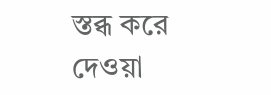স্তব্ধ করে দেওয়া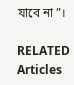যাবে না”।

RELATED Articles